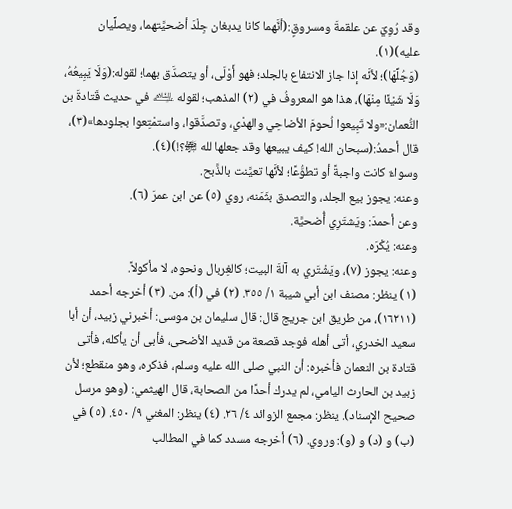وقد رُوِيَ عن علقمةَ ومسروقٍ:(أنَّهما كانا يدبغان جِلْدَ أضحيَّتهما، ويصلِّيان عليه)(١).
(وَجُلِّهَا)؛ لأنَّه إذا جاز الانتفاع بالجلد؛ فهو أَوْلَى، أو يتصدَّق بهما؛ لقوله:(وَلَا يَبِيعُهُ، وَلَا شَيْئًا مِنْهَا)، هذا هو المعروفُ في (٢) المذهب؛ لقوله ﵇ في حديث قَتادةَ بن النُّعمان:«ولا تَبِيعوا لُحومَ الأضاحِي والهدْي، وتصدَّقوا، واستمْتِعوا بجلودها»(٣)، قال أحمدُ:(سبحان الله! كيف يبيعها وقد جعلها لله ﵎؟!)(٤).
وسواءٌ كانت واجبةً أو تطوُّعًا؛ لأنَّها تعيَّنت بالذَّبح.
وعنه: يجوز بيع الجلد، والتصدق بثَمَنه، روي (٥) عن ابن عمرَ (٦).
وعن أحمدَ: ويَشتَرِي أُضحيَّة.
وعنه: يُكْرَه.
وعنه: يجوز (٧)، ويَشْتَري به آلةَ البيت؛ كالغِربال ونحوه، لا مأكولاً.
(١) ينظر: مصنف ابن أبي شيبة ١/ ٣٥٥. (٢) في (أ): من. (٣) أخرجه أحمد (١٦٢١١)، من طريق ابن جريج قال: قال سليمان بن موسى: أخبرني زبيد، أن أبا سعيد الخدري، أتى أهله فوجد قصعة من قديد الأضحى، فأبى أن يأكله، فأتى قتادة بن النعمان فأخبره: أن النبي صلى الله عليه وسلم، فذكره، وهو منقطع؛ لأن زبيد بن الحارث اليامي، لم يدرك أحدًا من الصحابة، قال الهيثمي: (وهو مرسل صحيح الإسناد). ينظر: مجمع الزوائد ٤/ ٢٦. (٤) ينظر: المغني ٩/ ٤٥٠. (٥) في (ب) و (د) و (و): وروي. (٦) أخرجه مسدد كما في المطالب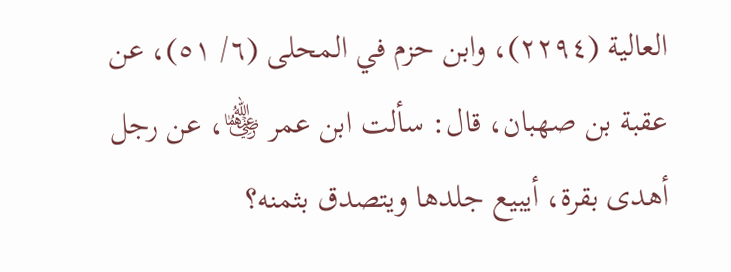العالية (٢٢٩٤)، وابن حزم في المحلى (٦/ ٥١)، عن عقبة بن صهبان، قال: سألت ابن عمر ﵄، عن رجل أهدى بقرة، أيبيع جلدها ويتصدق بثمنه؟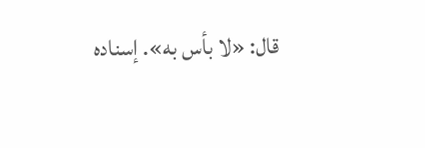قال: «لا بأس به». إسناده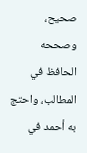صحيح، وصححه الحافظ في المطالب، واحتج به أحمد في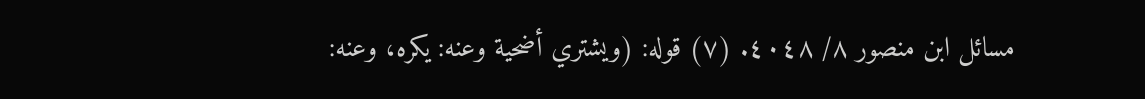مسائل ابن منصور ٨/ ٤٠٤٨. (٧) قوله: (ويشتري أضحية وعنه: يكره، وعنه: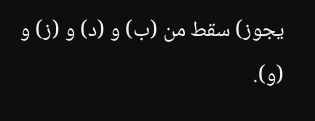يجوز) سقط من (ب) و (د) و (ز) و (و).